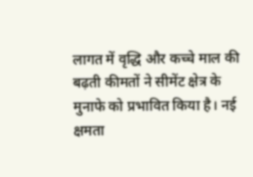लागत में वृद्धि और कच्चे माल की बढ़ती कीमतों ने सीमेंट क्षेत्र के मुनाफे को प्रभावित किया है। नई क्षमता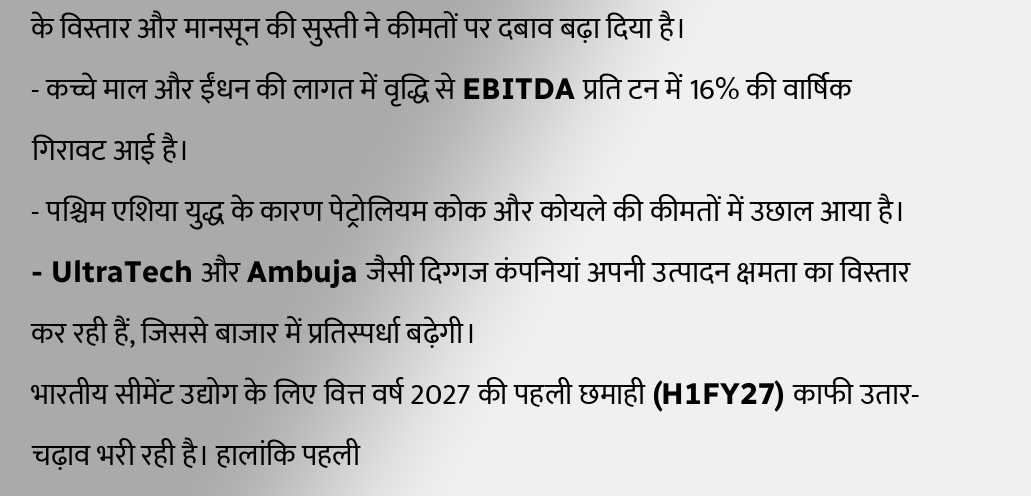के विस्तार और मानसून की सुस्ती ने कीमतों पर दबाव बढ़ा दिया है।
- कच्चे माल और ईंधन की लागत में वृद्धि से EBITDA प्रति टन में 16% की वार्षिक गिरावट आई है।
- पश्चिम एशिया युद्ध के कारण पेट्रोलियम कोक और कोयले की कीमतों में उछाल आया है।
- UltraTech और Ambuja जैसी दिग्गज कंपनियां अपनी उत्पादन क्षमता का विस्तार कर रही हैं, जिससे बाजार में प्रतिस्पर्धा बढ़ेगी।
भारतीय सीमेंट उद्योग के लिए वित्त वर्ष 2027 की पहली छमाही (H1FY27) काफी उतार-चढ़ाव भरी रही है। हालांकि पहली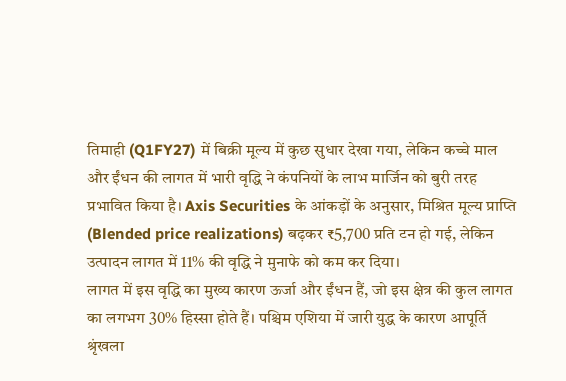तिमाही (Q1FY27) में बिक्री मूल्य में कुछ सुधार देखा गया, लेकिन कच्चे माल और ईंधन की लागत में भारी वृद्धि ने कंपनियों के लाभ मार्जिन को बुरी तरह प्रभावित किया है। Axis Securities के आंकड़ों के अनुसार, मिश्रित मूल्य प्राप्ति (Blended price realizations) बढ़कर ₹5,700 प्रति टन हो गई, लेकिन उत्पादन लागत में 11% की वृद्धि ने मुनाफे को कम कर दिया।
लागत में इस वृद्धि का मुख्य कारण ऊर्जा और ईंधन हैं, जो इस क्षेत्र की कुल लागत का लगभग 30% हिस्सा होते हैं। पश्चिम एशिया में जारी युद्ध के कारण आपूर्ति श्रृंखला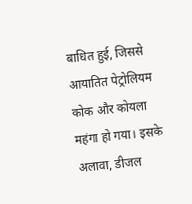बाधित हुई, जिससे आयातित पेट्रोलियम कोक और कोयला महंगा हो गया। इसके अलावा, डीजल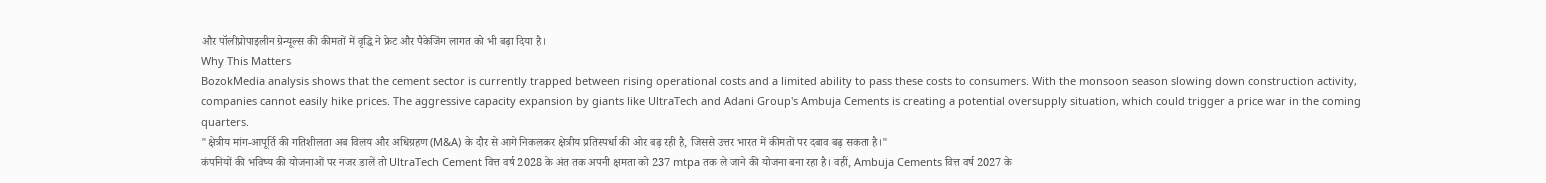और पॉलीप्रोपाइलीन ग्रेन्यूल्स की कीमतों में वृद्धि ने फ्रेट और पैकेजिंग लागत को भी बढ़ा दिया है।
Why This Matters
BozokMedia analysis shows that the cement sector is currently trapped between rising operational costs and a limited ability to pass these costs to consumers. With the monsoon season slowing down construction activity, companies cannot easily hike prices. The aggressive capacity expansion by giants like UltraTech and Adani Group's Ambuja Cements is creating a potential oversupply situation, which could trigger a price war in the coming quarters.
"क्षेत्रीय मांग-आपूर्ति की गतिशीलता अब विलय और अधिग्रहण (M&A) के दौर से आगे निकलकर क्षेत्रीय प्रतिस्पर्धा की ओर बढ़ रही है, जिससे उत्तर भारत में कीमतों पर दबाव बढ़ सकता है।"
कंपनियों की भविष्य की योजनाओं पर नजर डालें तो UltraTech Cement वित्त वर्ष 2028 के अंत तक अपनी क्षमता को 237 mtpa तक ले जाने की योजना बना रहा है। वहीं, Ambuja Cements वित्त वर्ष 2027 के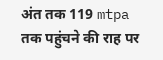अंत तक 119 mtpa तक पहुंचने की राह पर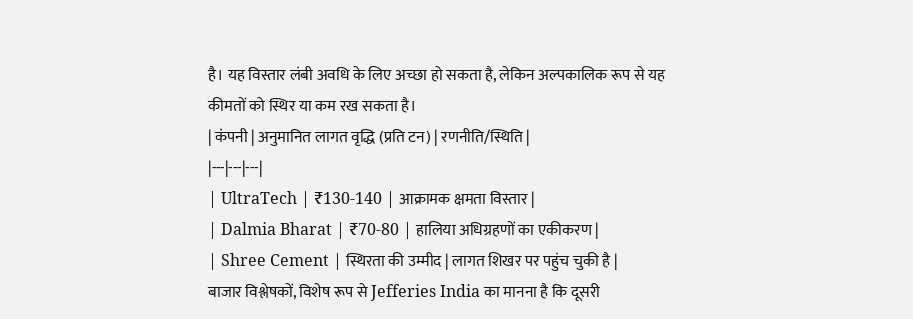है। यह विस्तार लंबी अवधि के लिए अच्छा हो सकता है, लेकिन अल्पकालिक रूप से यह कीमतों को स्थिर या कम रख सकता है।
| कंपनी | अनुमानित लागत वृद्धि (प्रति टन) | रणनीति/स्थिति |
|---|---|---|
| UltraTech | ₹130-140 | आक्रामक क्षमता विस्तार |
| Dalmia Bharat | ₹70-80 | हालिया अधिग्रहणों का एकीकरण |
| Shree Cement | स्थिरता की उम्मीद | लागत शिखर पर पहुंच चुकी है |
बाजार विश्लेषकों, विशेष रूप से Jefferies India का मानना है कि दूसरी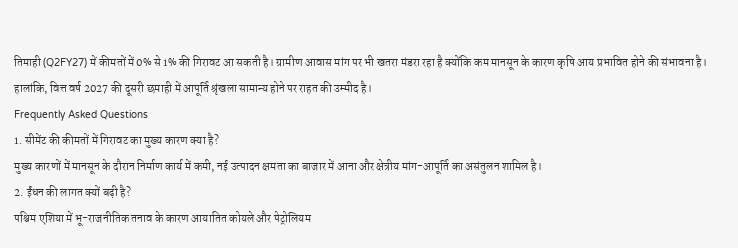तिमाही (Q2FY27) में कीमतों में 0% से 1% की गिरावट आ सकती है। ग्रामीण आवास मांग पर भी खतरा मंडरा रहा है क्योंकि कम मानसून के कारण कृषि आय प्रभावित होने की संभावना है। हालांकि, वित्त वर्ष 2027 की दूसरी छमाही में आपूर्ति श्रृंखला सामान्य होने पर राहत की उम्मीद है।
Frequently Asked Questions
1. सीमेंट की कीमतों में गिरावट का मुख्य कारण क्या है?
मुख्य कारणों में मानसून के दौरान निर्माण कार्य में कमी, नई उत्पादन क्षमता का बाजार में आना और क्षेत्रीय मांग-आपूर्ति का असंतुलन शामिल है।
2. ईंधन की लागत क्यों बढ़ी है?
पश्चिम एशिया में भू-राजनीतिक तनाव के कारण आयातित कोयले और पेट्रोलियम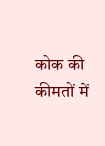कोक की कीमतों में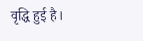वृद्धि हुई है।